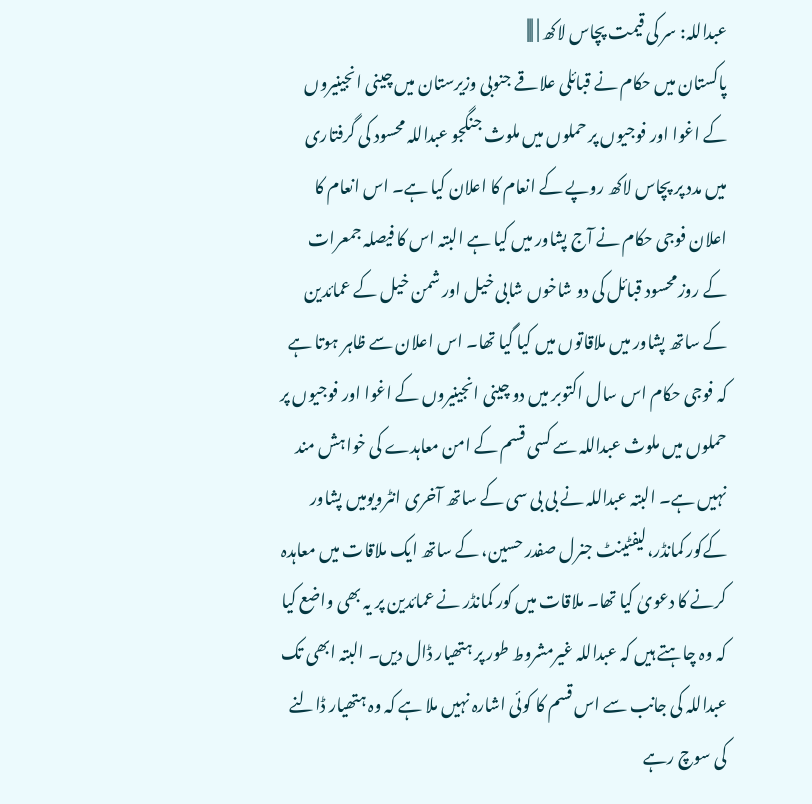عبداللہ: سر کی قیمت پچاس لاکھ | |||
پاکستان میں حکام نے قبائلی علاقے جنوبی وزیرستان میں چینی انجینیروں کے اغوا اور فوجیوں پر حملوں میں ملوث جنگجو عبداللہ محسود کی گرفتاری میں مدد پر پچاس لاکھ روپے کے انعام کا اعلان کیا ہے۔ اس انعام کا اعلان فوجی حکام نے آج پشاور میں کیا ہے البتہ اس کا فیصلہ جمعرات کے روز محسود قبائل کی دو شاخوں شابی خیل اور شمن خیل کے عمائدین کے ساتھ پشاور میں ملاقاتوں میں کیا گیا تھا۔ اس اعلان سے ظاہر ہوتا ہے کہ فوجی حکام اس سال اکتوبر میں دو چینی انجینیروں کے اغوا اور فوجیوں پر حملوں میں ملوث عبداللہ سے کسی قسم کے امن معاہدے کی خواہش مند نہیں ہے۔ البتہ عبداللہ نے بی بی سی کے ساتھ آخری انٹرویومیں پشاور کےکور کمانڈر،لیفٹینٹ جنرل صفدر حسین، کے ساتھ ایک ملاقات میں معاہدہ کرنے کا دعویٰ کیا تھا۔ ملاقات میں کور کمانڈر نے عمائدین پر یہ بھی واضع کیا کہ وہ چاہتے ہیں کہ عبداللہ غیرمشروط طور پر ہتھیار ڈال دیں۔ البتہ ابھی تک عبداللہ کی جانب سے اس قسم کا کوئی اشارہ نہیں ملا ہے کہ وہ ہتھیار ڈالنے کی سوچ رہے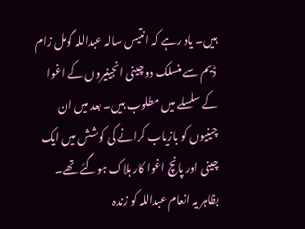ہیں۔ یاد رہے کہ انتیس سالہ عبداللہ گومل زام ڈیم سے منسلک دو چینی انجینیروں کے اغوا کے سلسلے میں مطلوب ہیں۔ بعد میں ان چینیوں کو بازیاب کرانے کی کوشش میں ایک چینی اور پانچ اغوا کار ہلاک ہوگئے تھے۔ بظاہر یہ انعام عبداللہ کو زندہ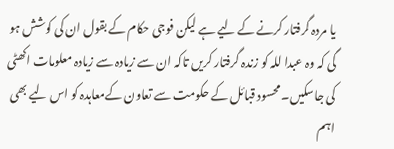یا مردہ گرفتار کرنے کے لیے ہے لیکن فوجی حکام کے بقول ان کی کوشش ہو گی کہ وہ عبدا للہ کو زندہ گرفتار کریں تاکہ ان سے زیادہ سے زیادہ معلومات اکھٹی کی جاسکیں۔ محسود قبائل کے حکومت سے تعاون کےمعاہدہ کو اس لیے بھی اہم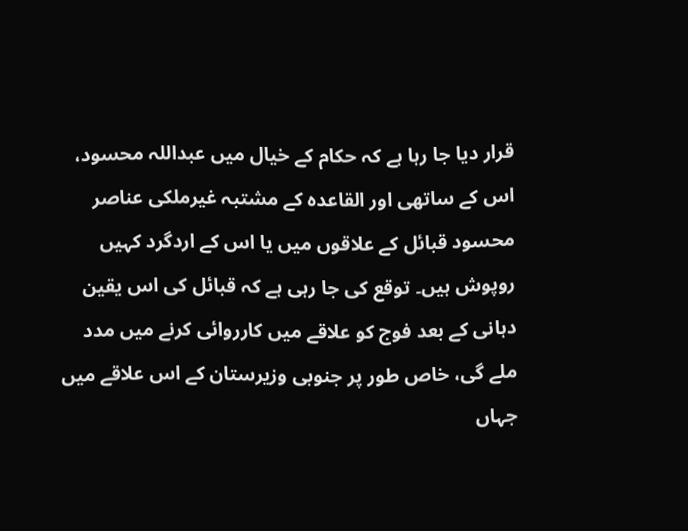قرار دیا جا رہا ہے کہ حکام کے خیال میں عبداللہ محسود، اس کے ساتھی اور القاعدہ کے مشتبہ غیرملکی عناصر محسود قبائل کے علاقوں میں یا اس کے اردگرد کہیں روپوش ہیں۔ توقع کی جا رہی ہے کہ قبائل کی اس یقین دہانی کے بعد فوج کو علاقے میں کارروائی کرنے میں مدد ملے گی، خاص طور پر جنوبی وزیرستان کے اس علاقے میں جہاں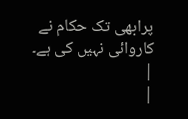پرابھی تک حکام نے کاروائی نہیں کی ہے۔ |
|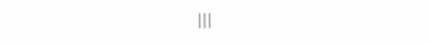|||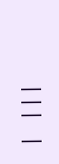| |||